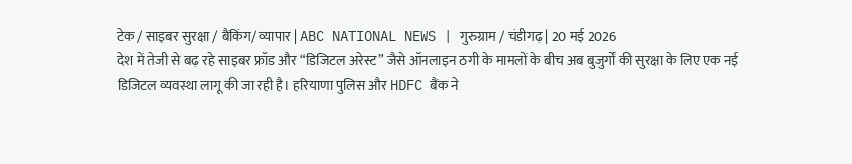टेक / साइबर सुरक्षा / बैंकिंग/ व्यापार | ABC NATIONAL NEWS | गुरुग्राम / चंडीगढ़ | 20 मई 2026
देश में तेजी से बढ़ रहे साइबर फ्रॉड और “डिजिटल अरेस्ट” जैसे ऑनलाइन ठगी के मामलों के बीच अब बुजुर्गों की सुरक्षा के लिए एक नई डिजिटल व्यवस्था लागू की जा रही है। हरियाणा पुलिस और HDFC बैंक ने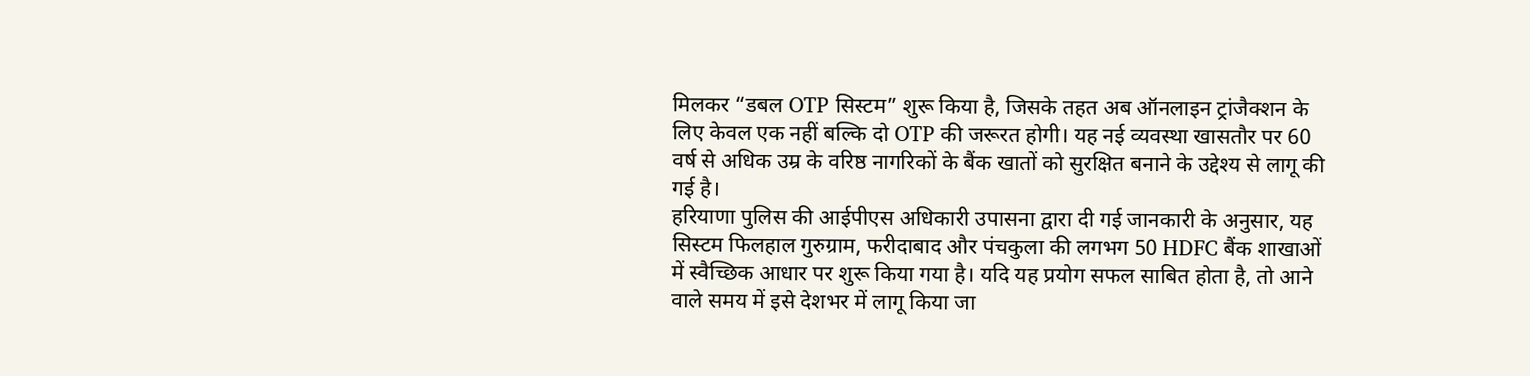मिलकर “डबल OTP सिस्टम” शुरू किया है, जिसके तहत अब ऑनलाइन ट्रांजैक्शन के लिए केवल एक नहीं बल्कि दो OTP की जरूरत होगी। यह नई व्यवस्था खासतौर पर 60 वर्ष से अधिक उम्र के वरिष्ठ नागरिकों के बैंक खातों को सुरक्षित बनाने के उद्देश्य से लागू की गई है।
हरियाणा पुलिस की आईपीएस अधिकारी उपासना द्वारा दी गई जानकारी के अनुसार, यह सिस्टम फिलहाल गुरुग्राम, फरीदाबाद और पंचकुला की लगभग 50 HDFC बैंक शाखाओं में स्वैच्छिक आधार पर शुरू किया गया है। यदि यह प्रयोग सफल साबित होता है, तो आने वाले समय में इसे देशभर में लागू किया जा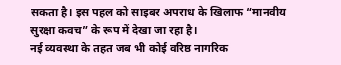सकता है। इस पहल को साइबर अपराध के खिलाफ “मानवीय सुरक्षा कवच” के रूप में देखा जा रहा है।
नई व्यवस्था के तहत जब भी कोई वरिष्ठ नागरिक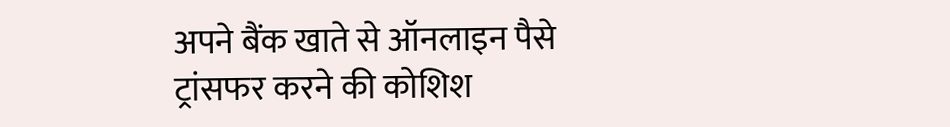अपने बैंक खाते से ऑनलाइन पैसे ट्रांसफर करने की कोशिश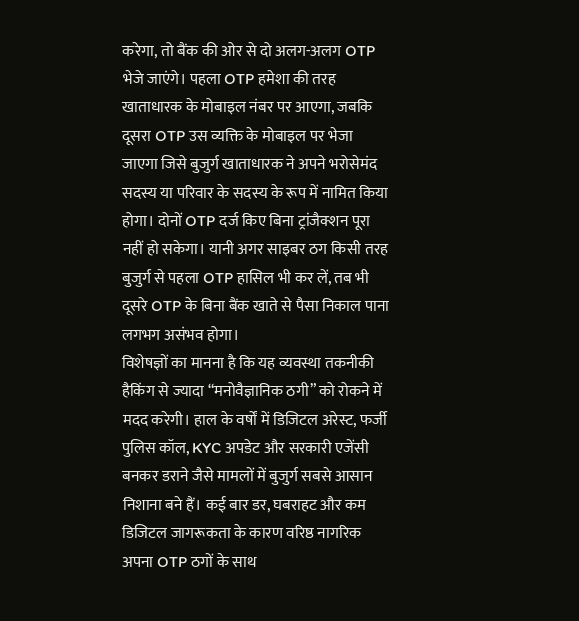करेगा, तो बैंक की ओर से दो अलग-अलग OTP भेजे जाएंगे। पहला OTP हमेशा की तरह खाताधारक के मोबाइल नंबर पर आएगा, जबकि दूसरा OTP उस व्यक्ति के मोबाइल पर भेजा जाएगा जिसे बुजुर्ग खाताधारक ने अपने भरोसेमंद सदस्य या परिवार के सदस्य के रूप में नामित किया होगा। दोनों OTP दर्ज किए बिना ट्रांजैक्शन पूरा नहीं हो सकेगा। यानी अगर साइबर ठग किसी तरह बुजुर्ग से पहला OTP हासिल भी कर लें, तब भी दूसरे OTP के बिना बैंक खाते से पैसा निकाल पाना लगभग असंभव होगा।
विशेषज्ञों का मानना है कि यह व्यवस्था तकनीकी हैकिंग से ज्यादा “मनोवैज्ञानिक ठगी” को रोकने में मदद करेगी। हाल के वर्षों में डिजिटल अरेस्ट, फर्जी पुलिस कॉल, KYC अपडेट और सरकारी एजेंसी बनकर डराने जैसे मामलों में बुजुर्ग सबसे आसान निशाना बने हैं। कई बार डर, घबराहट और कम डिजिटल जागरूकता के कारण वरिष्ठ नागरिक अपना OTP ठगों के साथ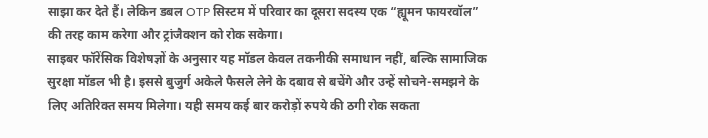साझा कर देते हैं। लेकिन डबल OTP सिस्टम में परिवार का दूसरा सदस्य एक “ह्यूमन फायरवॉल” की तरह काम करेगा और ट्रांजैक्शन को रोक सकेगा।
साइबर फॉरेंसिक विशेषज्ञों के अनुसार यह मॉडल केवल तकनीकी समाधान नहीं, बल्कि सामाजिक सुरक्षा मॉडल भी है। इससे बुजुर्ग अकेले फैसले लेने के दबाव से बचेंगे और उन्हें सोचने-समझने के लिए अतिरिक्त समय मिलेगा। यही समय कई बार करोड़ों रुपये की ठगी रोक सकता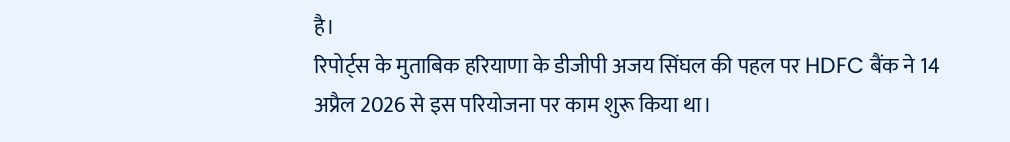है।
रिपोर्ट्स के मुताबिक हरियाणा के डीजीपी अजय सिंघल की पहल पर HDFC बैंक ने 14 अप्रैल 2026 से इस परियोजना पर काम शुरू किया था।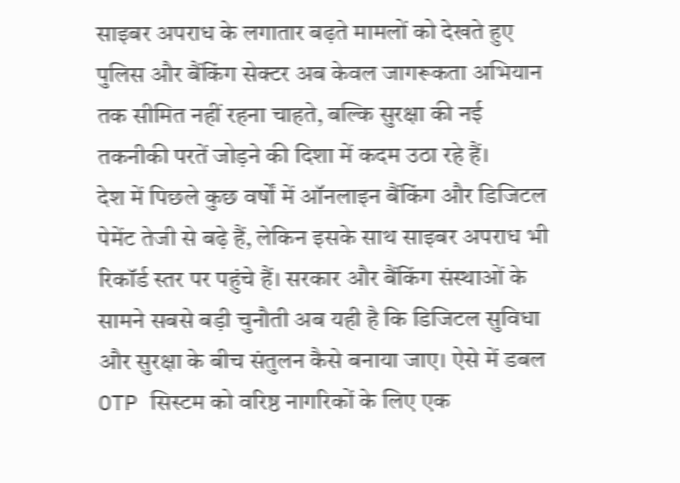साइबर अपराध के लगातार बढ़ते मामलों को देखते हुए पुलिस और बैंकिंग सेक्टर अब केवल जागरूकता अभियान तक सीमित नहीं रहना चाहते, बल्कि सुरक्षा की नई तकनीकी परतें जोड़ने की दिशा में कदम उठा रहे हैं।
देश में पिछले कुछ वर्षों में ऑनलाइन बैंकिंग और डिजिटल पेमेंट तेजी से बढ़े हैं, लेकिन इसके साथ साइबर अपराध भी रिकॉर्ड स्तर पर पहुंचे हैं। सरकार और बैंकिंग संस्थाओं के सामने सबसे बड़ी चुनौती अब यही है कि डिजिटल सुविधा और सुरक्षा के बीच संतुलन कैसे बनाया जाए। ऐसे में डबल OTP सिस्टम को वरिष्ठ नागरिकों के लिए एक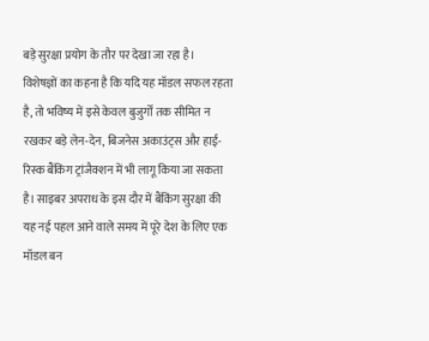बड़े सुरक्षा प्रयोग के तौर पर देखा जा रहा है।
विशेषज्ञों का कहना है कि यदि यह मॉडल सफल रहता है, तो भविष्य में इसे केवल बुजुर्गों तक सीमित न रखकर बड़े लेन-देन, बिजनेस अकाउंट्स और हाई-रिस्क बैंकिंग ट्रांजैक्शन में भी लागू किया जा सकता है। साइबर अपराध के इस दौर में बैंकिंग सुरक्षा की यह नई पहल आने वाले समय में पूरे देश के लिए एक मॉडल बन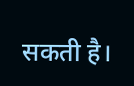सकती है।